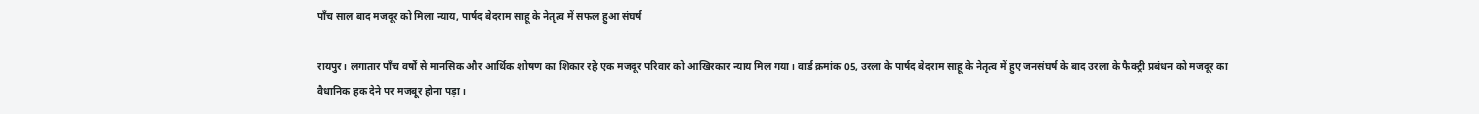पाँच साल बाद मजदूर को मिला न्याय, पार्षद बेदराम साहू के नेतृत्व में सफल हुआ संघर्ष

रायपुर। लगातार पाँच वर्षों से मानसिक और आर्थिक शोषण का शिकार रहे एक मजदूर परिवार को आखिरकार न्याय मिल गया। वार्ड क्रमांक 05, उरला के पार्षद बेदराम साहू के नेतृत्व में हुए जनसंघर्ष के बाद उरला के फैक्ट्री प्रबंधन को मजदूर का वैधानिक हक देने पर मजबूर होना पड़ा।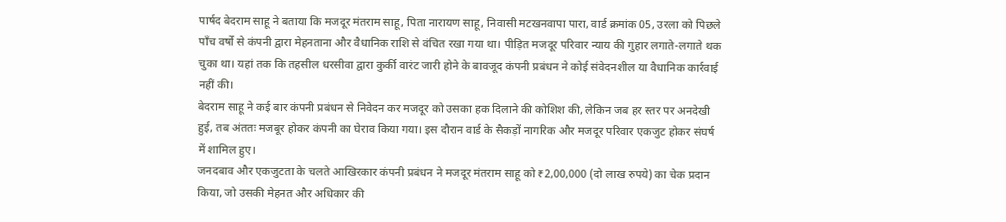पार्षद बेदराम साहू ने बताया कि मजदूर मंतराम साहू, पिता नारायण साहू, निवासी मटखनवापा पारा, वार्ड क्रमांक 05, उरला को पिछले पाँच वर्षों से कंपनी द्वारा मेहनताना और वैधानिक राशि से वंचित रखा गया था। पीड़ित मजदूर परिवार न्याय की गुहार लगाते-लगाते थक चुका था। यहां तक कि तहसील धरसीवा द्वारा कुर्की वारंट जारी होने के बावजूद कंपनी प्रबंधन ने कोई संवेदनशील या वैधानिक कार्रवाई नहीं की।
बेदराम साहू ने कई बार कंपनी प्रबंधन से निवेदन कर मजदूर को उसका हक दिलाने की कोशिश की, लेकिन जब हर स्तर पर अनदेखी हुई, तब अंततः मजबूर होकर कंपनी का घेराव किया गया। इस दौरान वार्ड के सैकड़ों नागरिक और मजदूर परिवार एकजुट होकर संघर्ष में शामिल हुए।
जनदबाव और एकजुटता के चलते आखिरकार कंपनी प्रबंधन ने मजदूर मंतराम साहू को ₹2,00,000 (दो लाख रुपये) का चेक प्रदान किया, जो उसकी मेहनत और अधिकार की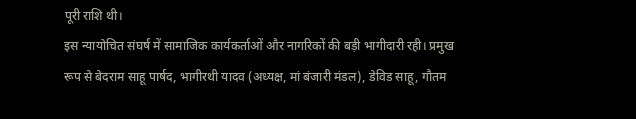पूरी राशि थी।
इस न्यायोचित संघर्ष में सामाजिक कार्यकर्ताओं और नागरिकों की बड़ी भागीदारी रही। प्रमुख रूप से बेदराम साहू पार्षद, भागीरथी यादव (अध्यक्ष, मां बंजारी मंडल), डेविड साहू, गौतम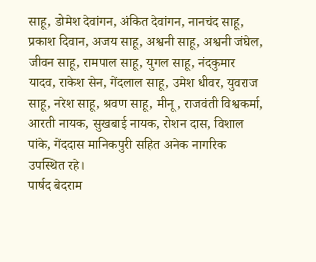साहू, डोमेश देवांगन, अंकित देवांगन, नानचंद साहू, प्रकाश दिवान, अजय साहू, अश्वनी साहू, अश्वनी जंघेल, जीवन साहू, रामपाल साहू, युगल साहू, नंदकुमार यादव, राकेश सेन, गेंदलाल साहू, उमेश धीवर, युवराज साहू, नरेश साहू, श्रवण साहू, मीनू, राजवंती विश्वकर्मा, आरती नायक, सुखबाई नायक, रोशन दास, विशाल पांके, गेंददास मानिकपुरी सहित अनेक नागरिक उपस्थित रहे।
पार्षद बेदराम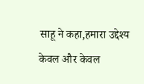साहू ने कहा,हमारा उद्देश्य केवल और केवल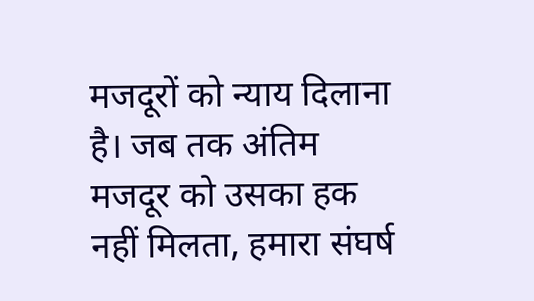मजदूरों को न्याय दिलाना है। जब तक अंतिम मजदूर को उसका हक नहीं मिलता, हमारा संघर्ष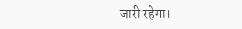जारी रहेगा।